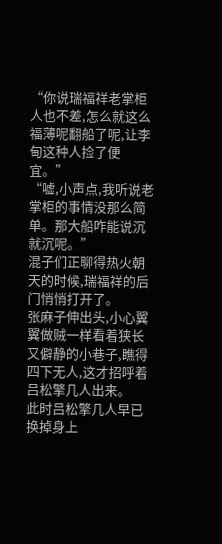“你说瑞福祥老掌柜人也不差,怎么就这么福薄呢翻船了呢,让李甸这种人捡了便宜。”
“嘘,小声点,我听说老掌柜的事情没那么简单。那大船咋能说沉就沉呢。”
混子们正聊得热火朝天的时候,瑞福祥的后门悄悄打开了。
张麻子伸出头,小心翼翼做贼一样看着狭长又僻静的小巷子,瞧得四下无人,这才招呼着吕松擎几人出来。
此时吕松擎几人早已换掉身上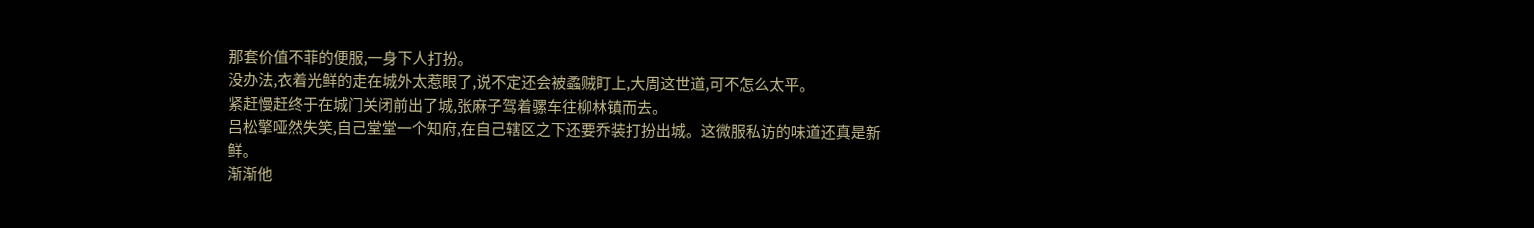那套价值不菲的便服,一身下人打扮。
没办法,衣着光鲜的走在城外太惹眼了,说不定还会被蟊贼盯上,大周这世道,可不怎么太平。
紧赶慢赶终于在城门关闭前出了城,张麻子驾着骡车往柳林镇而去。
吕松擎哑然失笑,自己堂堂一个知府,在自己辖区之下还要乔装打扮出城。这微服私访的味道还真是新鲜。
渐渐他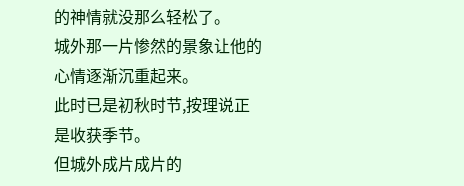的神情就没那么轻松了。
城外那一片惨然的景象让他的心情逐渐沉重起来。
此时已是初秋时节,按理说正是收获季节。
但城外成片成片的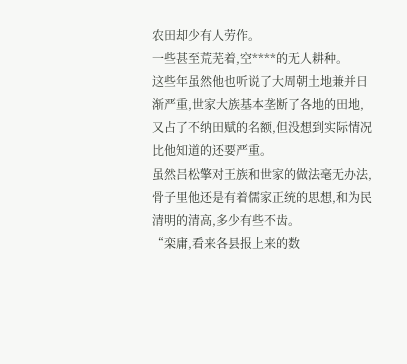农田却少有人劳作。
一些甚至荒芜着,空****的无人耕种。
这些年虽然他也听说了大周朝土地兼并日渐严重,世家大族基本垄断了各地的田地,又占了不纳田赋的名额,但没想到实际情况比他知道的还要严重。
虽然吕松擎对王族和世家的做法毫无办法,骨子里他还是有着儒家正统的思想,和为民清明的清高,多少有些不齿。
“栾庸,看来各县报上来的数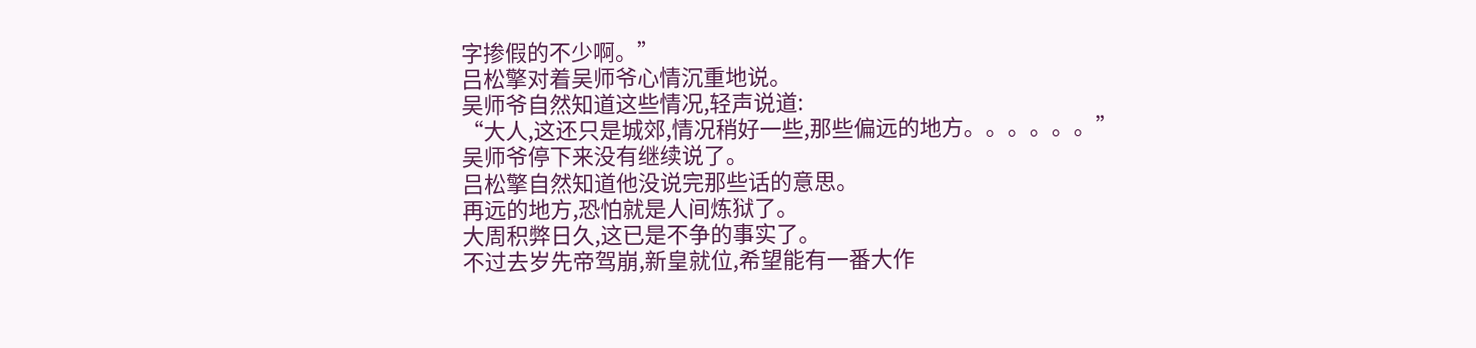字掺假的不少啊。”
吕松擎对着吴师爷心情沉重地说。
吴师爷自然知道这些情况,轻声说道:
“大人,这还只是城郊,情况稍好一些,那些偏远的地方。。。。。。”
吴师爷停下来没有继续说了。
吕松擎自然知道他没说完那些话的意思。
再远的地方,恐怕就是人间炼狱了。
大周积弊日久,这已是不争的事实了。
不过去岁先帝驾崩,新皇就位,希望能有一番大作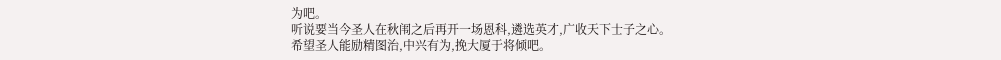为吧。
听说要当今圣人在秋闱之后再开一场恩科,遴选英才,广收天下士子之心。
希望圣人能励精图治,中兴有为,挽大厦于将倾吧。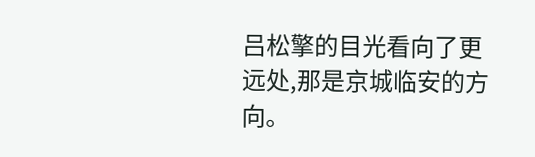吕松擎的目光看向了更远处,那是京城临安的方向。